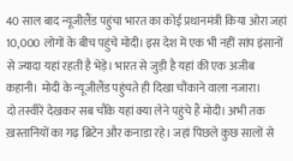40 साल बाद न्यूजीलैंड पहुंचा भारत का कोई प्रधानमंत्री किया ओरा जहां 10,000 लोगों के बीच पहुंचे मोदी। इस देश में एक भी नहीं सांप इंसानों से ज्यादा यहां रहती है भेड़े। भारत से जुड़ी है यहां की एक अजीब कहानी। मोदी के न्यूजीलैंड पहुंचते ही दिखा चौंकाने वाला नजारा।
दो तस्वीरें देखकर सब चौंके यहां क्या लेने पहुंचे हैं मोदी। अभी तक ख़स्तानियों का गढ़ ब्रिटेन और कनाडा रहे। जहां पिछले कुछ सालों से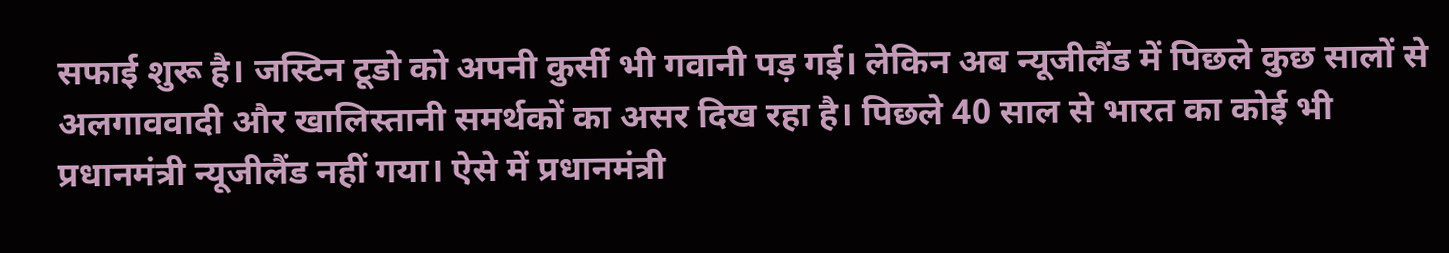सफाई शुरू है। जस्टिन टूडो को अपनी कुर्सी भी गवानी पड़ गई। लेकिन अब न्यूजीलैंड में पिछले कुछ सालों से अलगाववादी और खालिस्तानी समर्थकों का असर दिख रहा है। पिछले 40 साल से भारत का कोई भी प्रधानमंत्री न्यूजीलैंड नहीं गया। ऐसे में प्रधानमंत्री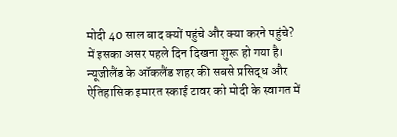मोदी 40 साल बाद क्यों पहुंचे और क्या करने पहुंचे?
में इसका असर पहले दिन दिखना शुरू हो गया है। न्यूजीलैंड के ऑकलैंड शहर की सबसे प्रसिद्ध और ऐतिहासिक इमारत स्काई टावर को मोदी के स्वागत में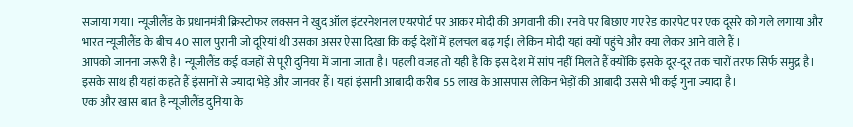सजाया गया। न्यूजीलैंड के प्रधानमंत्री क्रिस्टोफर लक्सन ने खुद ऑल इंटरनेशनल एयरपोर्ट पर आकर मोदी की अगवानी की। रनवे पर बिछाए गए रेड कारपेट पर एक दूसरे को गले लगाया और भारत न्यूजीलैंड के बीच 40 साल पुरानी जो दूरियां थी उसका असर ऐसा दिखा कि कई देशों में हलचल बढ़ गई। लेकिन मोदी यहां क्यों पहुंचे और क्या लेकर आने वाले हैं ।
आपको जानना जरूरी है। न्यूजीलैंड कई वजहों से पूरी दुनिया में जाना जाता है। पहली वजह तो यही है कि इस देश में सांप नहीं मिलते हैं क्योंकि इसके दूर-दूर तक चारों तरफ सिर्फ समुद्र है। इसके साथ ही यहां कहते हैं इंसानों से ज्यादा भेड़े और जानवर हैं। यहां इंसानी आबादी करीब 55 लाख के आसपास लेकिन भेड़ों की आबादी उससे भी कई गुना ज्यादा है।
एक और खास बात है न्यूजीलैंड दुनिया के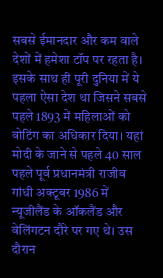सबसे ईमानदार और कम वाले देशों में हमेशा टॉप पर रहता है। इसके साथ ही पूरी दुनिया में ये पहला ऐसा देश था जिसने सबसे पहले 1893 में महिलाओं को वोटिंग का अधिकार दिया। यहां मोदी के जाने से पहले 40 साल पहले पूर्व प्रधानमंत्री राजीव गांधी अक्टूबर 1986 में न्यूजीलैंड के ऑकलैंड और वेलिंगटन दौरे पर गए थे। उस दौरान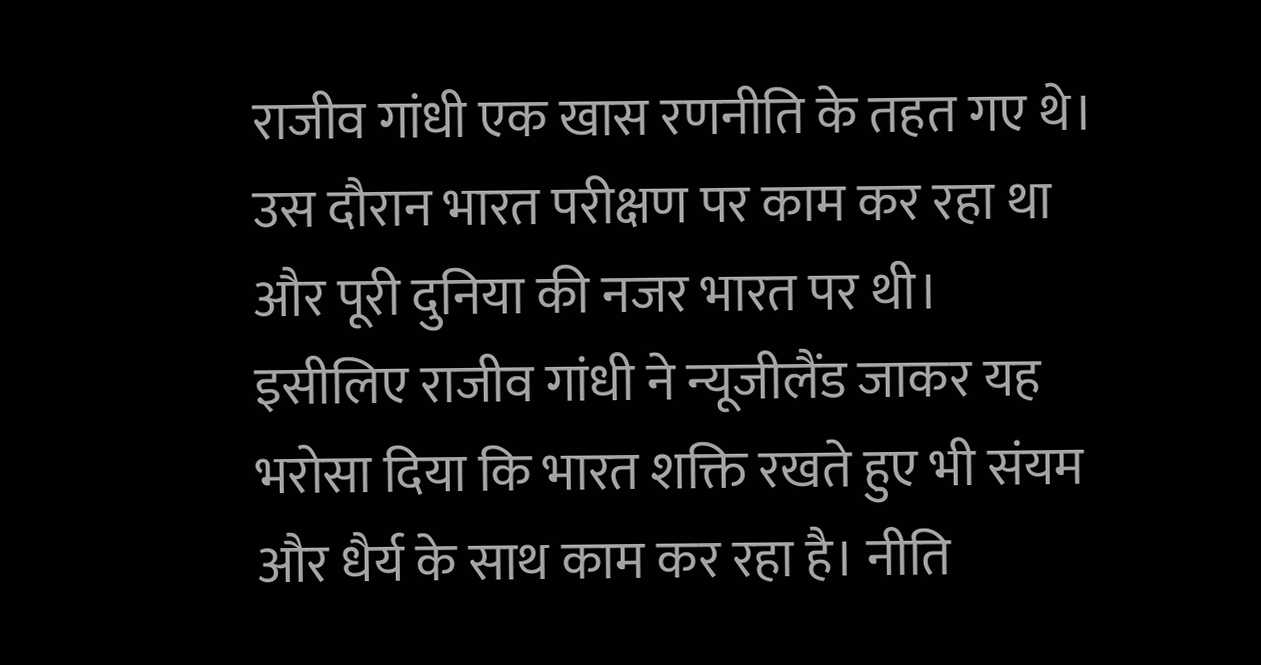राजीव गांधी एक खास रणनीति के तहत गए थे। उस दौरान भारत परीक्षण पर काम कर रहा था और पूरी दुनिया की नजर भारत पर थी।
इसीलिए राजीव गांधी ने न्यूजीलैंड जाकर यह भरोसा दिया कि भारत शक्ति रखते हुए भी संयम और धैर्य के साथ काम कर रहा है। नीति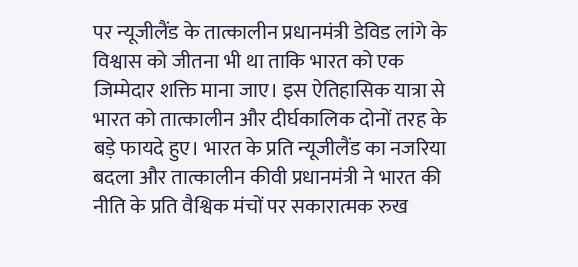पर न्यूजीलैंड के तात्कालीन प्रधानमंत्री डेविड लांगे के विश्वास को जीतना भी था ताकि भारत को एक जिम्मेदार शक्ति माना जाए। इस ऐतिहासिक यात्रा से भारत को तात्कालीन और दीर्घकालिक दोनों तरह के बड़े फायदे हुए। भारत के प्रति न्यूजीलैंड का नजरिया बदला और तात्कालीन कीवी प्रधानमंत्री ने भारत की नीति के प्रति वैश्विक मंचों पर सकारात्मक रुख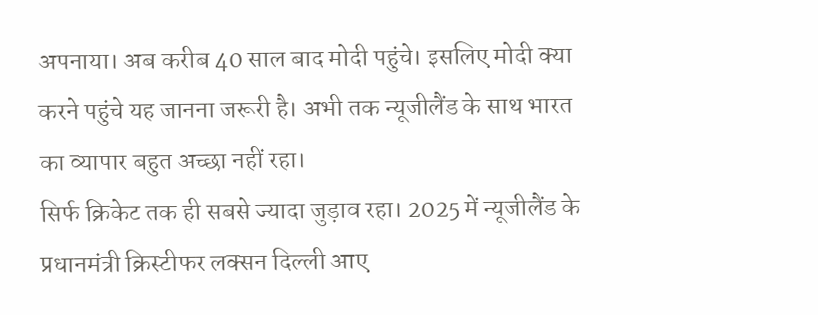अपनाया। अब करीब 40 साल बाद मोदी पहुंचे। इसलिए मोदी क्या करने पहुंचे यह जानना जरूरी है। अभी तक न्यूजीलैंड के साथ भारत का व्यापार बहुत अच्छा नहीं रहा।
सिर्फ क्रिकेट तक ही सबसे ज्यादा जुड़ाव रहा। 2025 में न्यूजीलैंड के प्रधानमंत्री क्रिस्टीफर लक्सन दिल्ली आए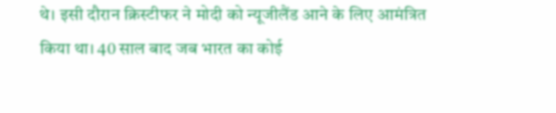थे। इसी दौरान क्रिस्टीफर ने मोदी को न्यूजीलैंड आने के लिए आमंत्रित किया था। 40 साल बाद जब भारत का कोई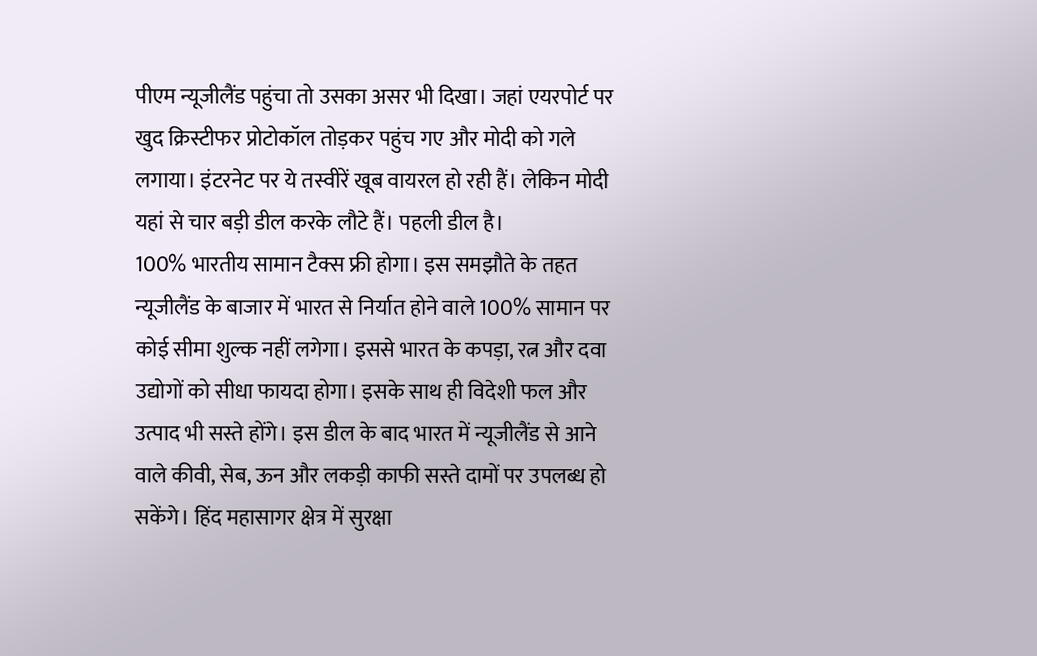पीएम न्यूजीलैंड पहुंचा तो उसका असर भी दिखा। जहां एयरपोर्ट पर खुद क्रिस्टीफर प्रोटोकॉल तोड़कर पहुंच गए और मोदी को गले लगाया। इंटरनेट पर ये तस्वीरें खूब वायरल हो रही हैं। लेकिन मोदी यहां से चार बड़ी डील करके लौटे हैं। पहली डील है।
100% भारतीय सामान टैक्स फ्री होगा। इस समझौते के तहत न्यूजीलैंड के बाजार में भारत से निर्यात होने वाले 100% सामान पर कोई सीमा शुल्क नहीं लगेगा। इससे भारत के कपड़ा, रत्न और दवा उद्योगों को सीधा फायदा होगा। इसके साथ ही विदेशी फल और उत्पाद भी सस्ते होंगे। इस डील के बाद भारत में न्यूजीलैंड से आने वाले कीवी, सेब, ऊन और लकड़ी काफी सस्ते दामों पर उपलब्ध हो सकेंगे। हिंद महासागर क्षेत्र में सुरक्षा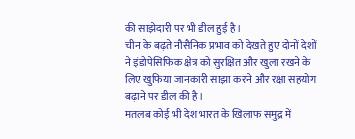की साझेदारी पर भी डील हुई है।
चीन के बढ़ते नौसैनिक प्रभाव को देखते हुए दोनों देशों ने इंडोपेसिफिक क्षेत्र को सुरक्षित और खुला रखने के लिए खुफिया जानकारी साझा करने और रक्षा सहयोग बढ़ाने पर डील की है।
मतलब कोई भी देश भारत के खिलाफ समुद्र में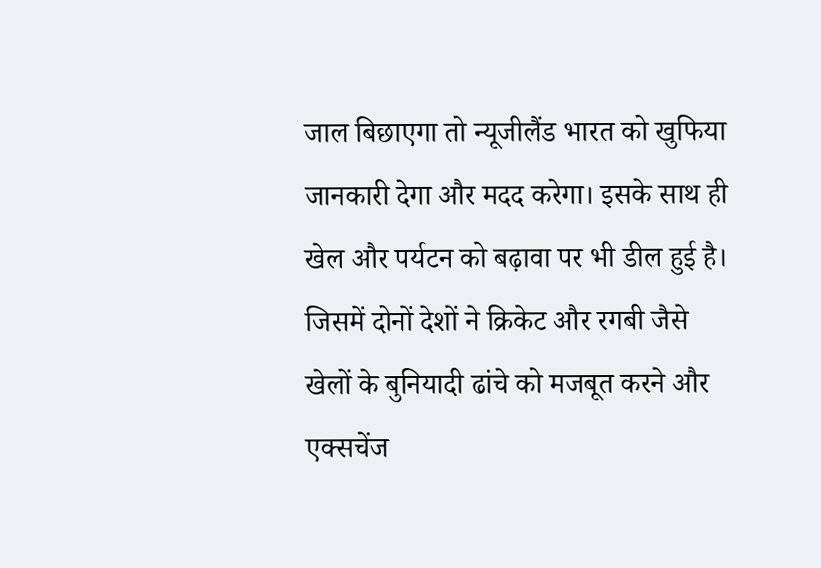जाल बिछाएगा तो न्यूजीलैंड भारत को खुफिया जानकारी देगा और मदद करेगा। इसके साथ ही खेल और पर्यटन को बढ़ावा पर भी डील हुई है। जिसमें दोनों देशों ने क्रिकेट और रगबी जैसे खेलों के बुनियादी ढांचे को मजबूत करने और एक्सचेंज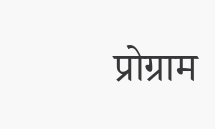प्रोग्राम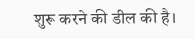शुरू करने की डील की है।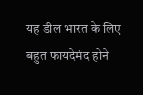यह डील भारत के लिए बहुत फायदेमंद होने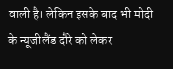वाली है। लेकिन इसके बाद भी मोदी के न्यूजीलैंड दौरे को लेकर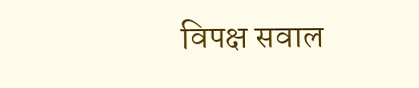विपक्ष सवाल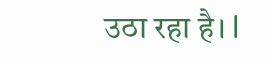उठा रहा है। l